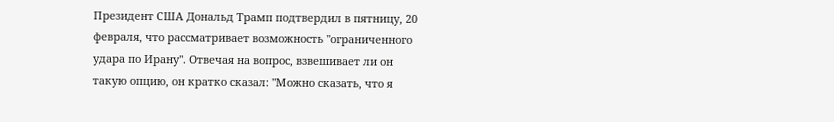Президент США Дональд Трамп подтвердил в пятницу, 20 февраля, что рассматривает возможность "ограниченного удара по Ирану". Отвечая на вопрос, взвешивает ли он такую опцию, он кратко сказал: "Можно сказать, что я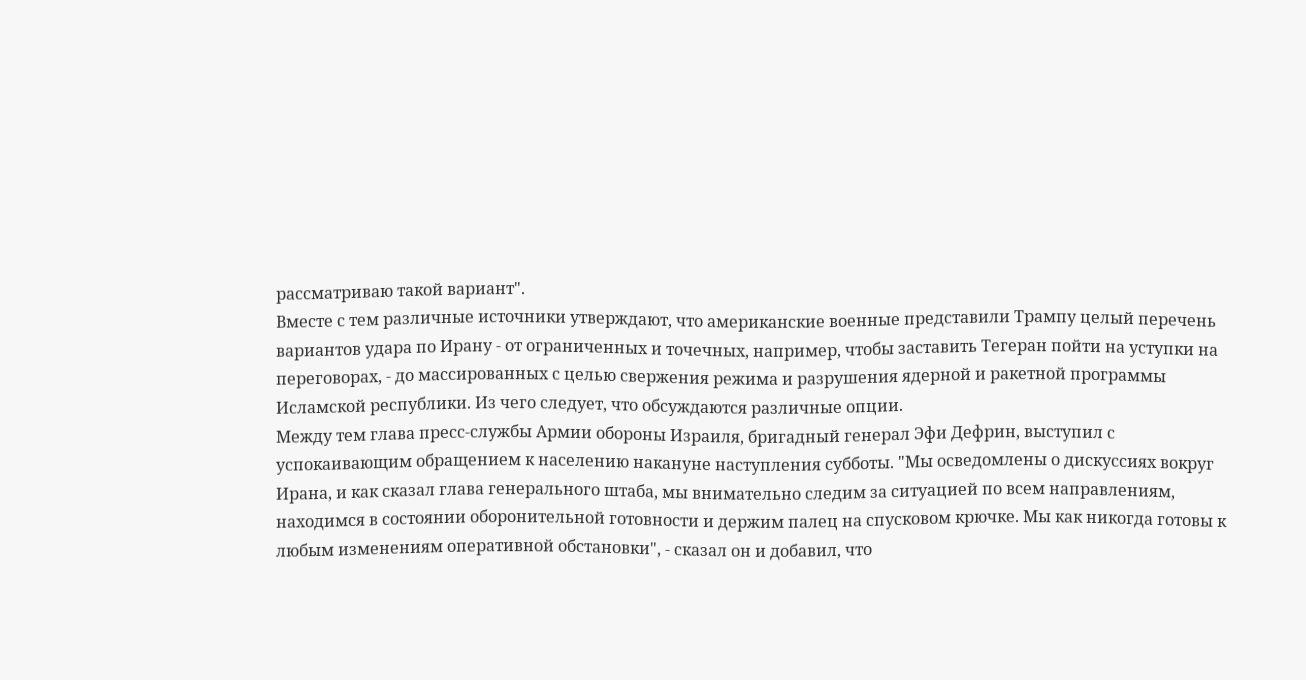рассматриваю такой вариант".
Вместе с тем различные источники утверждают, что американские военные представили Трампу целый перечень вариантов удара по Ирану - от ограниченных и точечных, например, чтобы заставить Тегеран пойти на уступки на переговорах, - до массированных с целью свержения режима и разрушения ядерной и ракетной программы Исламской республики. Из чего следует, что обсуждаются различные опции.
Между тем глава пресс-службы Армии обороны Израиля, бригадный генерал Эфи Дефрин, выступил с успокаивающим обращением к населению накануне наступления субботы. "Мы осведомлены о дискуссиях вокруг Ирана, и как сказал глава генерального штаба, мы внимательно следим за ситуацией по всем направлениям, находимся в состоянии оборонительной готовности и держим палец на спусковом крючке. Мы как никогда готовы к любым изменениям оперативной обстановки", - сказал он и добавил, что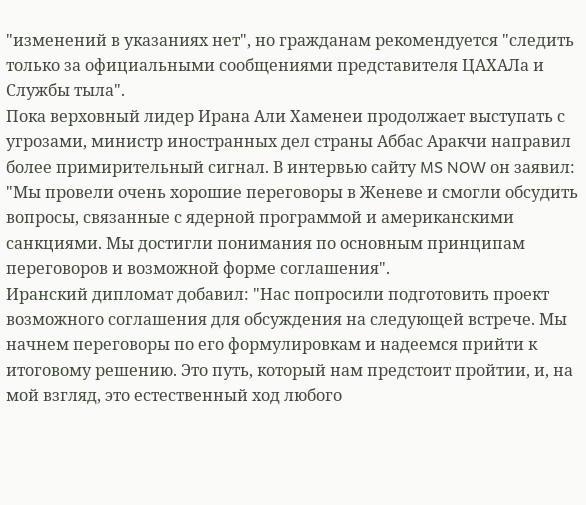"изменений в указаниях нет", но гражданам рекомендуется "следить только за официальными сообщениями представителя ЦАХАЛа и Службы тыла".
Пока верховный лидер Ирана Али Хаменеи продолжает выступать с угрозами, министр иностранных дел страны Аббас Аракчи направил более примирительный сигнал. В интервью сайту MS NOW он заявил: "Мы провели очень хорошие переговоры в Женеве и смогли обсудить вопросы, связанные с ядерной программой и американскими санкциями. Мы достигли понимания по основным принципам переговоров и возможной форме соглашения".
Иранский дипломат добавил: "Нас попросили подготовить проект возможного соглашения для обсуждения на следующей встрече. Мы начнем переговоры по его формулировкам и надеемся прийти к итоговому решению. Это путь, который нам предстоит пройтии, и, на мой взгляд, это естественный ход любого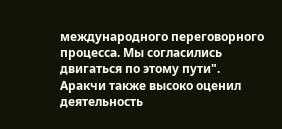международного переговорного процесса. Мы согласились двигаться по этому пути".
Аракчи также высоко оценил деятельность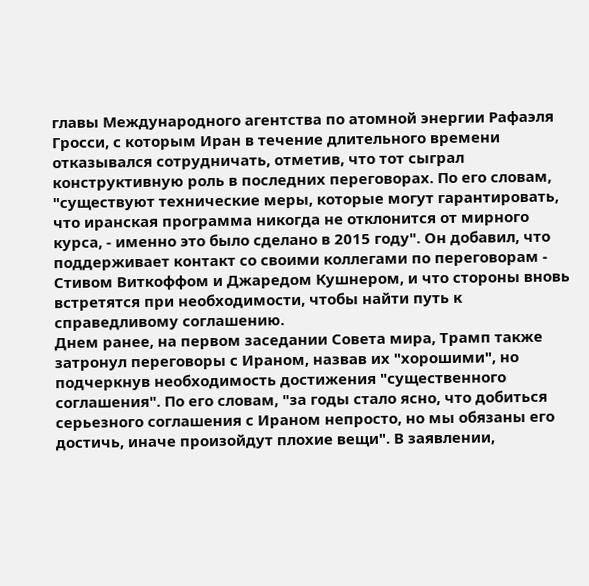главы Международного агентства по атомной энергии Рафаэля Гросси, с которым Иран в течение длительного времени отказывался сотрудничать, отметив, что тот сыграл конструктивную роль в последних переговорах. По его словам, "существуют технические меры, которые могут гарантировать, что иранская программа никогда не отклонится от мирного курса, - именно это было сделано в 2015 году". Он добавил, что поддерживает контакт со своими коллегами по переговорам - Стивом Виткоффом и Джаредом Кушнером, и что стороны вновь встретятся при необходимости, чтобы найти путь к справедливому соглашению.
Днем ранее, на первом заседании Совета мира, Трамп также затронул переговоры с Ираном, назвав их "хорошими", но подчеркнув необходимость достижения "существенного соглашения". По его словам, "за годы стало ясно, что добиться серьезного соглашения с Ираном непросто, но мы обязаны его достичь, иначе произойдут плохие вещи". В заявлении,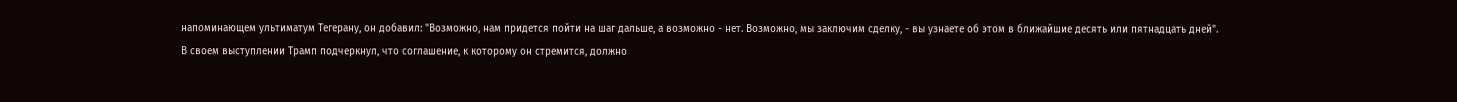напоминающем ультиматум Тегерану, он добавил: "Возможно, нам придется пойти на шаг дальше, а возможно - нет. Возможно, мы заключим сделку, - вы узнаете об этом в ближайшие десять или пятнадцать дней".
В своем выступлении Трамп подчеркнул, что соглашение, к которому он стремится, должно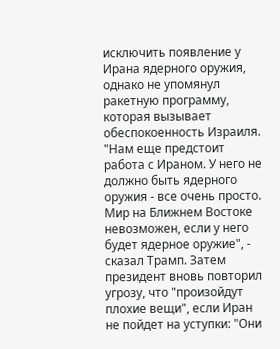исключить появление у Ирана ядерного оружия, однако не упомянул ракетную программу, которая вызывает обеспокоенность Израиля.
"Нам еще предстоит работа с Ираном. У него не должно быть ядерного оружия - все очень просто. Мир на Ближнем Востоке невозможен, если у него будет ядерное оружие", - сказал Трамп. Затем президент вновь повторил угрозу, что "произойдут плохие вещи", если Иран не пойдет на уступки: "Они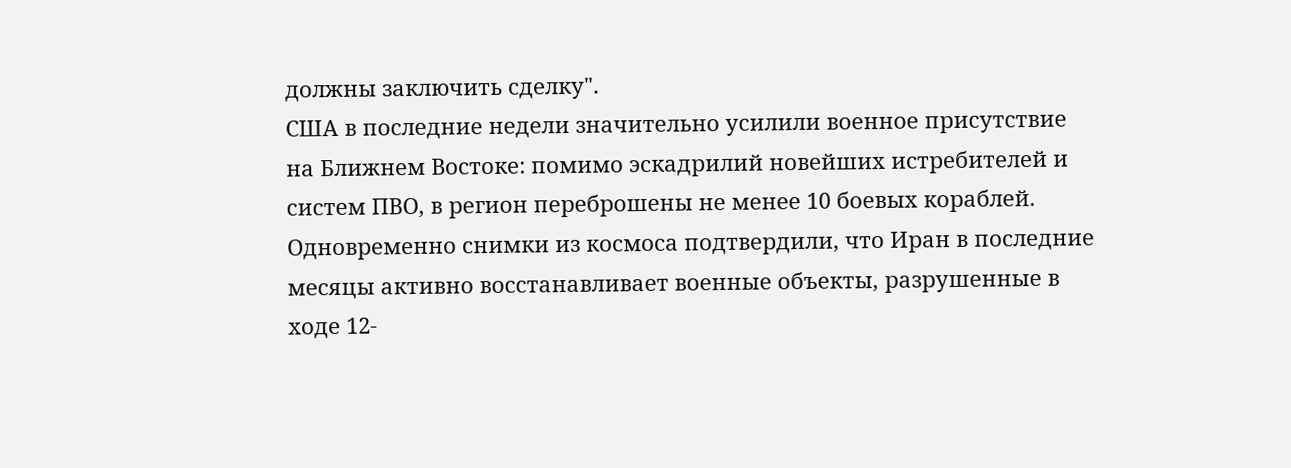должны заключить сделку".
США в последние недели значительно усилили военное присутствие на Ближнем Востоке: помимо эскадрилий новейших истребителей и систем ПВО, в регион переброшены не менее 10 боевых кораблей.
Одновременно снимки из космоса подтвердили, что Иран в последние месяцы активно восстанавливает военные объекты, разрушенные в ходе 12-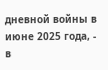дневной войны в июне 2025 года, - в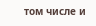том числе и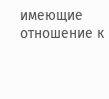имеющие отношение к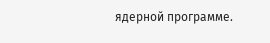ядерной программе.